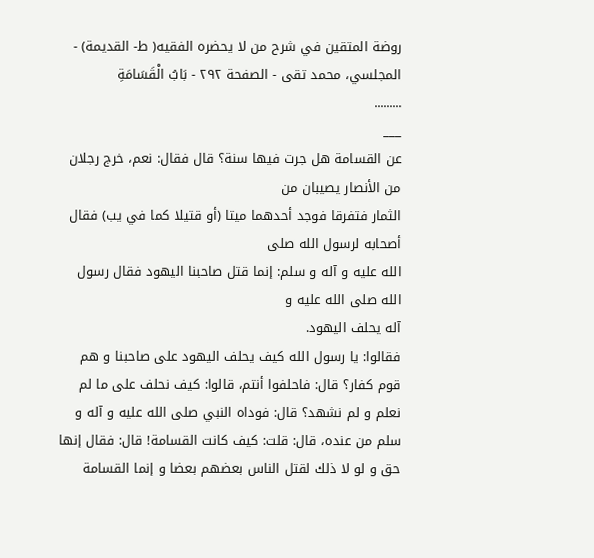روضة المتقين في شرح من لا يحضره الفقيه( ط- القديمة) - المجلسي، محمد تقى - الصفحة ٢٩٢ - بَابُ الْقَسَامَةِ
.........
___
عن القسامة هل جرت فيها سنة؟ قال فقال: نعم، خرج رجلان من الأنصار يصيبان من
الثمار فتفرقا فوجد أحدهما ميتا (أو قتيلا كما في يب) فقال أصحابه لرسول الله صلى
الله عليه و آله و سلم: إنما قتل صاحبنا اليهود فقال رسول الله صلى الله عليه و
آله يحلف اليهود.
فقالوا: يا رسول الله كيف يحلف اليهود على صاحبنا و هم قوم كفار؟ قال: فاحلفوا أنتم، قالوا: كيف نحلف على ما لم نعلم و لم نشهد؟ قال: فوداه النبي صلى الله عليه و آله و سلم من عنده، قال: قلت: كيف كانت القسامة! قال: فقال إنها حق و لو لا ذلك لقتل الناس بعضهم بعضا و إنما القسامة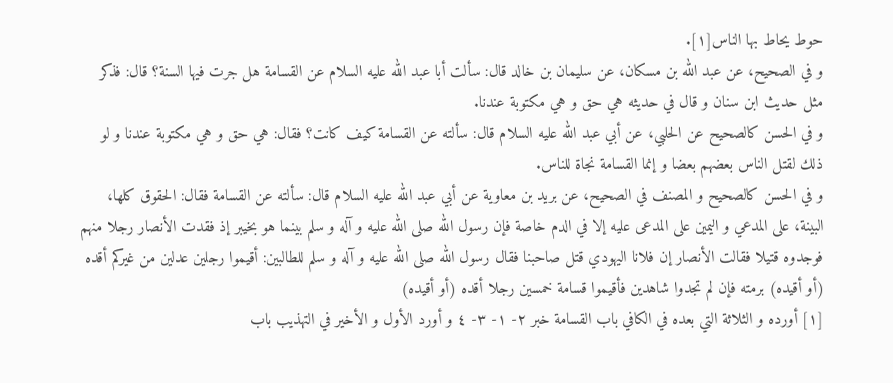حوط يحاط بها الناس[١].
و في الصحيح، عن عبد الله بن مسكان، عن سليمان بن خالد قال: سألت أبا عبد الله عليه السلام عن القسامة هل جرت فيها السنة؟ قال: فذكر مثل حديث ابن سنان و قال في حديثه هي حق و هي مكتوبة عندنا.
و في الحسن كالصحيح عن الحلبي، عن أبي عبد الله عليه السلام قال: سألته عن القسامة كيف كانت؟ فقال: هي حق و هي مكتوبة عندنا و لو ذلك لقتل الناس بعضهم بعضا و إنما القسامة نجاة للناس.
و في الحسن كالصحيح و المصنف في الصحيح، عن بريد بن معاوية عن أبي عبد الله عليه السلام قال: سألته عن القسامة فقال: الحقوق كلها، البينة، على المدعي و اليمين على المدعى عليه إلا في الدم خاصة فإن رسول الله صلى الله عليه و آله و سلم بينما هو بخيبر إذ فقدت الأنصار رجلا منهم فوجدوه قتيلا فقالت الأنصار إن فلانا اليهودي قتل صاحبنا فقال رسول الله صلى الله عليه و آله و سلم للطالبين: أقيموا رجلين عدلين من غيركم أقده (أو أقيده) برمته فإن لم تجدوا شاهدين فأقيموا قسامة خمسين رجلا أقده (أو أقيده)
[١] أورده و الثلاثة التي بعده في الكافي باب القسامة خبر ٢- ١- ٣- ٤ و أورد الأول و الأخير في التهذيب باب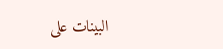البينات على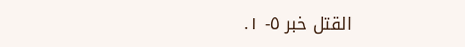القتل خبر ٥- ١.